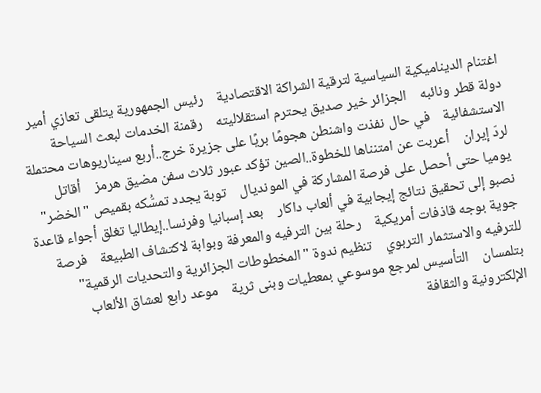اغتنام الديناميكية السياسية لترقية الشراكة الاقتصادية    رئيس الجمهورية يتلقى تعازي أمير دولة قطر ونائبه    الجزائر خير صديق يحترم استقلاليته    رقمنة الخدمات لبعث السياحة الاستشفائية    في حال نفذت واشنطن هجومًا بريًا على جزيرة خرج..أربع سيناريوهات محتملة لردّ إيران    أعربت عن امتنناها للخطوة..الصين تؤكد عبور ثلاث سفن مضيق هرمز    أقاتل يوميا حتى أحصل على فرصة المشاركة في المونديال    توبة يجدد تمسُّكه بقميص "الخضر"    نصبو إلى تحقيق نتائج إيجابية في ألعاب داكار    بعد إسبانيا وفرنسا..إيطاليا تغلق أجواء قاعدة جوية بوجه قاذفات أمريكية    رحلة بين الترفيه والمعرفة وبوابة لاكتشاف الطبيعة    فرصة للترفيه والاستثمار التربوي    تنظيم ندوة "المخطوطات الجزائرية والتحديات الرقمية" بتلمسان    التأسيس لمرجع موسوعي بمعطيات وبنى ثرية    موعد رابع لعشاق الألعاب الإلكترونية والثقافة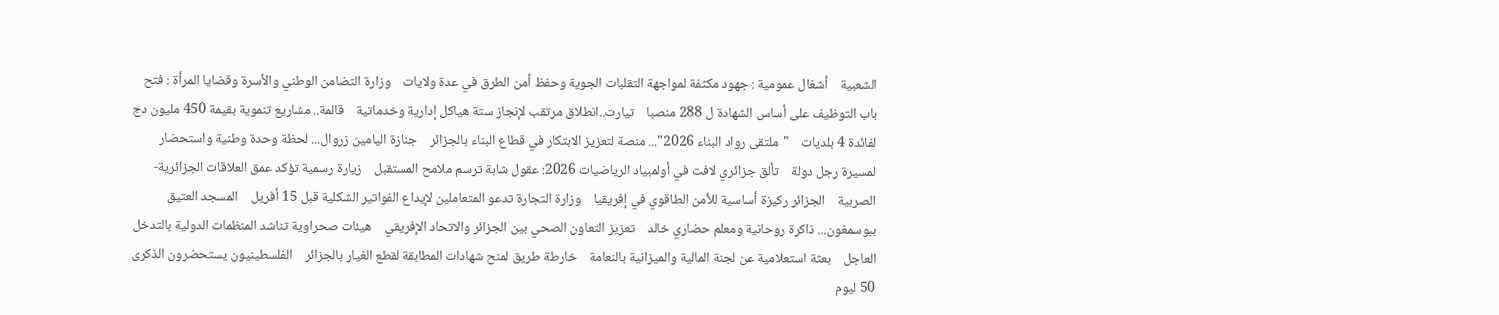الشعبية    أشغال عمومية : جهود مكثفة لمواجهة التقلبات الجوية وحفظ أمن الطرق في عدة ولايات    وزارة التضامن الوطني والأسرة وقضايا المرأة : فتح باب التوظيف على أساس الشهادة ل 288 منصبا    تيارت..انطلاق مرتقب لإنجاز ستة هياكل إدارية وخدماتية    قالمة.. مشاريع تنموية بقيمة 450 مليون دج لفائدة 4 بلديات    "ملتقى رواد البناء 2026"... منصة لتعزيز الابتكار في قطاع البناء بالجزائر    جنازة اليامين زروال... لحظة وحدة وطنية واستحضار لمسيرة رجل دولة    تألق جزائري لافت في أولمبياد الرياضيات 2026: عقول شابة ترسم ملامح المستقبل    زيارة رسمية تؤكد عمق العلاقات الجزائرية-الصربية    الجزائر ركيزة أساسية للأمن الطاقوي في إفريقيا    وزارة التجارة تدعو المتعاملين لإيداع الفواتير الشكلية قبل 15 أفريل    المسجد العتيق ببوسمغون... ذاكرة روحانية ومعلم حضاري خالد    تعزيز التعاون الصحي بين الجزائر والاتحاد الإفريقي    هيئات صحراوية تناشد المنظمات الدولية بالتدخل العاجل    بعثة استعلامية عن لجنة المالية والميزانية بالنعامة    خارطة طريق لمنح شهادات المطابقة لقطع الغيار بالجزائر    الفلسطينيون يستحضرون الذكرى 50 ليوم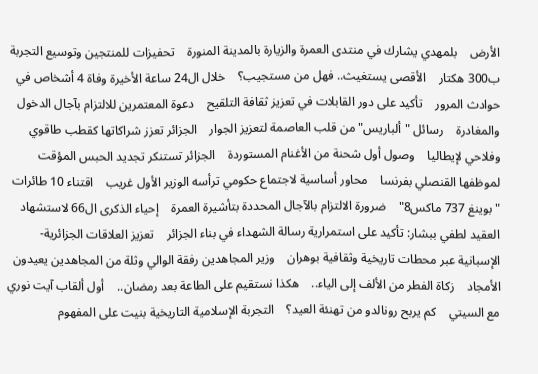الأرض    بلمهدي يشارك في منتدى العمرة والزيارة بالمدينة المنورة    تحفيزات للمنتجين وتوسيع التجربة ب300 هكتار    الأقصى يستغيث.. فهل من مستجيب؟    خلال ال24 ساعة الأخيرة وفاة 4 أشخاص في حوادث المرور    تأكيد على دور القابلات في تعزيز ثقافة التلقيح    دعوة المعتمرين للالتزام بآجال الدخول والمغادرة    رسائل "ألباريس" من قلب العاصمة لتعزيز الجوار    الجزائر تعزز شراكاتها كقطب طاقوي وفلاحي لإيطاليا    وصول أول شحنة من الأغنام المستوردة    الجزائر تستنكر تجديد الحبس المؤقت لموظفها القنصلي بفرنسا    محاور أساسية لاجتماع حكومي ترأسه الوزير الأول غريب    اقتناء 10 طائرات "بوينغ 737 ماكس8"    ضرورة الالتزام بالآجال المحددة بتأشيرة العمرة    إحياء الذكرى ال66 لاستشهاد العقيد لطفي ببشار: تأكيد على استمرارية رسالة الشهداء في بناء الجزائر    تعزيز العلاقات الجزائرية-الإسبانية عبر محطات تاريخية وثقافية بوهران    وزير المجاهدين رفقة الوالي وثلة من المجاهدين يعيدون الأمجاد    زكاة الفطر من الألف إلى الياء..    هكذا نستقيم على الطاعة بعد رمضان..    أول ألقاب آيت نوري مع السيتي    كم يربح رونالدو من تهنئة العيد؟    التجربة الإسلامية التاريخية بنيت على المفهوم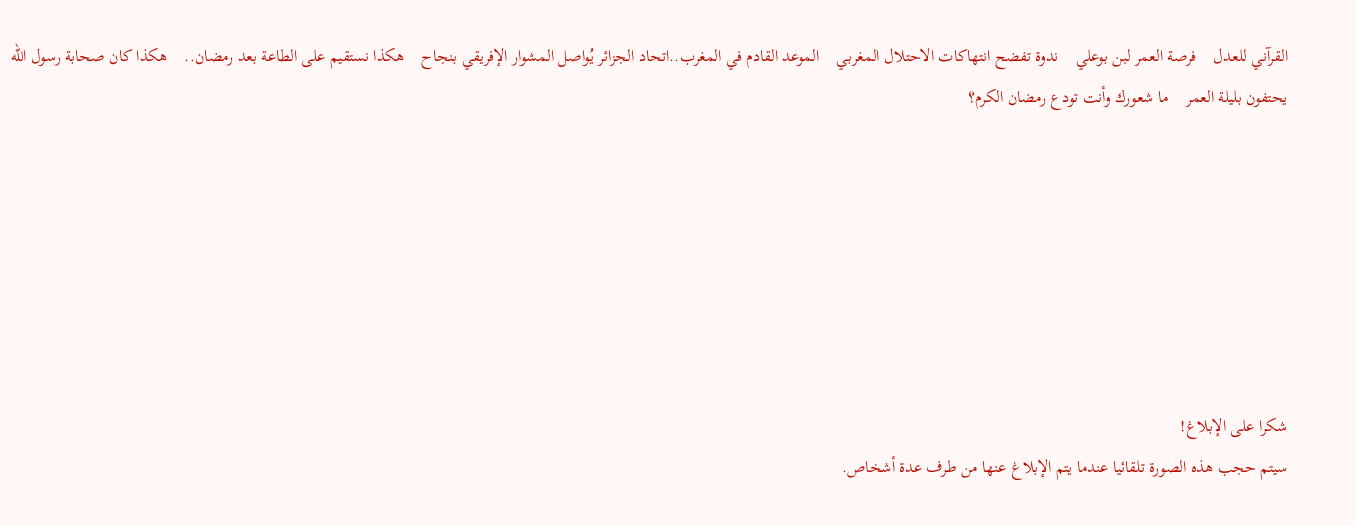القرآني للعدل    فرصة العمر لبن بوعلي    ندوة تفضح انتهاكات الاحتلال المغربي    الموعد القادم في المغرب..اتحاد الجزائر يُواصل المشوار الإفريقي بنجاح    هكذا نستقيم على الطاعة بعد رمضان..    هكذا كان صحابة رسول الله يحتفون بليلة العمر    ما شعورك وأنت تودع رمضان الكرم؟







شكرا على الإبلاغ!
سيتم حجب هذه الصورة تلقائيا عندما يتم الإبلاغ عنها من طرف عدة أشخاص.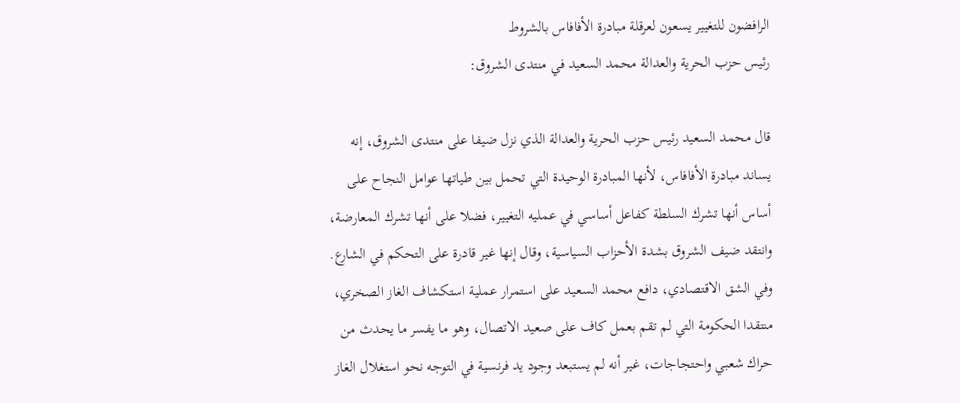الرافضون للتغيير يسعون لعرقلة مبادرة الأفافاس بالشروط
رئيس حزب الحرية والعدالة محمد السعيد في منتدى الشروق:

قال محمد السعيد رئيس حزب الحرية والعدالة الذي نزل ضيفا على منتدى الشروق، إنه يساند مبادرة الأفافاس، لأنها المبادرة الوحيدة التي تحمل بين طياتها عوامل النجاح على أساس أنها تشرك السلطة كفاعل أساسي في عمليه التغيير، فضلا على أنها تشرك المعارضة، وانتقد ضيف الشروق بشدة الأحزاب السياسية، وقال إنها غير قادرة على التحكم في الشارع.
وفي الشق الاقتصادي، دافع محمد السعيد على استمرار عملية استكشاف الغاز الصخري، منتقدا الحكومة التي لم تقم بعمل كاف على صعيد الاتصال، وهو ما يفسر ما يحدث من حراك شعبي واحتجاجات، غير أنه لم يستبعد وجود يد فرنسية في التوجه نحو استغلال الغاز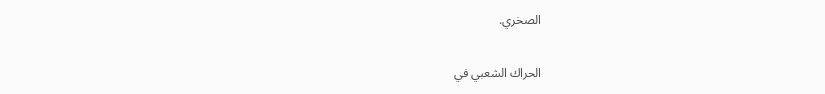الصخري.

الحراك الشعبي في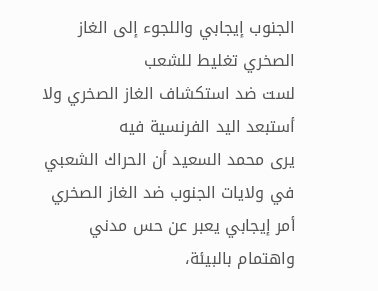الجنوب إيجابي واللجوء إلى الغاز الصخري تغليط للشعب
لست ضد استكشاف الغاز الصخري ولا أستبعد اليد الفرنسية فيه
يرى محمد السعيد أن الحراك الشعبي في ولايات الجنوب ضد الغاز الصخري أمر إيجابي يعبر عن حس مدني واهتمام بالبيئة،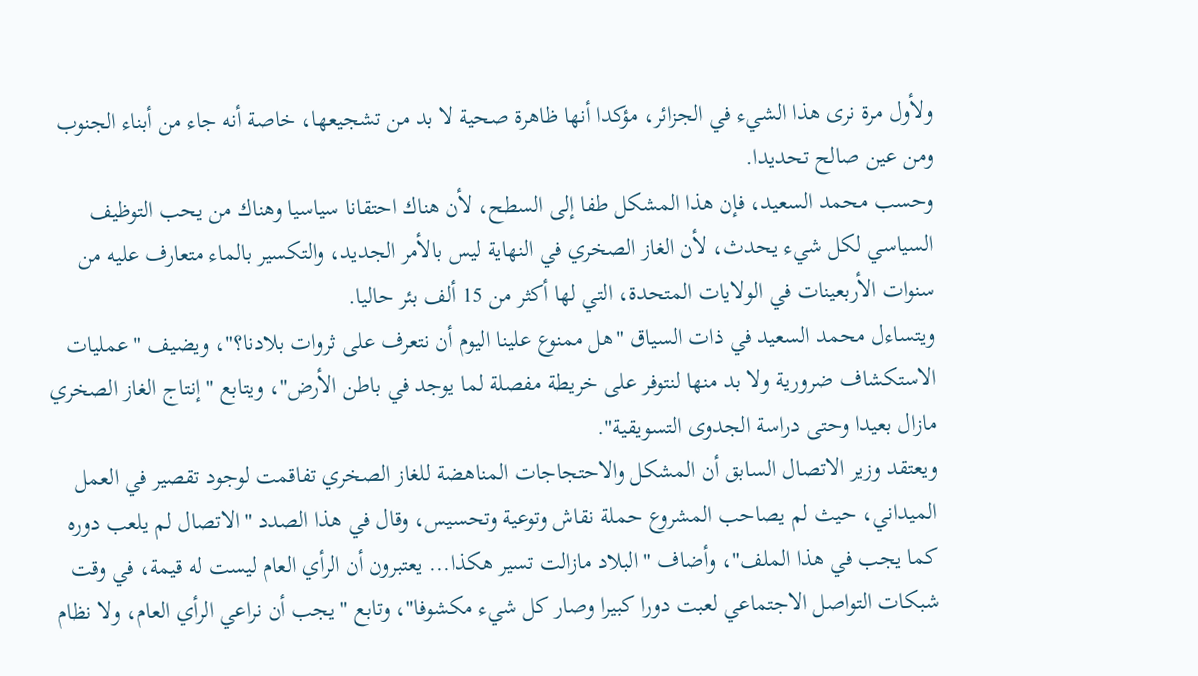ولأول مرة نرى هذا الشيء في الجزائر، مؤكدا أنها ظاهرة صحية لا بد من تشجيعها، خاصة أنه جاء من أبناء الجنوب ومن عين صالح تحديدا.
وحسب محمد السعيد، فإن هذا المشكل طفا إلى السطح، لأن هناك احتقانا سياسيا وهناك من يحب التوظيف السياسي لكل شيء يحدث، لأن الغاز الصخري في النهاية ليس بالأمر الجديد، والتكسير بالماء متعارف عليه من سنوات الأربعينات في الولايات المتحدة، التي لها أكثر من 15 ألف بئر حاليا.
ويتساءل محمد السعيد في ذات السياق "هل ممنوع علينا اليوم أن نتعرف على ثروات بلادنا؟"، ويضيف "عمليات الاستكشاف ضرورية ولا بد منها لنتوفر على خريطة مفصلة لما يوجد في باطن الأرض"، ويتابع "إنتاج الغاز الصخري مازال بعيدا وحتى دراسة الجدوى التسويقية".
ويعتقد وزير الاتصال السابق أن المشكل والاحتجاجات المناهضة للغاز الصخري تفاقمت لوجود تقصير في العمل الميداني، حيث لم يصاحب المشروع حملة نقاش وتوعية وتحسيس، وقال في هذا الصدد "الاتصال لم يلعب دوره كما يجب في هذا الملف"، وأضاف "البلاد مازالت تسير هكذا... يعتبرون أن الرأي العام ليست له قيمة، في وقت شبكات التواصل الاجتماعي لعبت دورا كبيرا وصار كل شيء مكشوفا"، وتابع "يجب أن نراعي الرأي العام، ولا نظام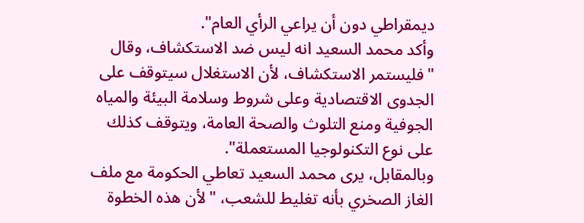ديمقراطي دون أن يراعي الرأي العام".
وأكد محمد السعيد انه ليس ضد الاستكشاف، وقال "فليستمر الاستكشاف، لأن الاستغلال سيتوقف على الجدوى الاقتصادية وعلى شروط وسلامة البيئة والمياه الجوفية ومنع التلوث والصحة العامة، ويتوقف كذلك على نوع التكنولوجيا المستعملة".
وبالمقابل، يرى محمد السعيد تعاطي الحكومة مع ملف الغاز الصخري بأنه تغليط للشعب، "لأن هذه الخطوة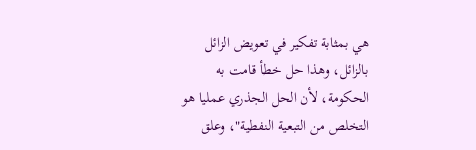هي بمثابة تفكير في تعويض الزائل بالزائل، وهذا حل خطأ قامت به الحكومة، لأن الحل الجذري عمليا هو التخلص من التبعية النفطية"، وعلق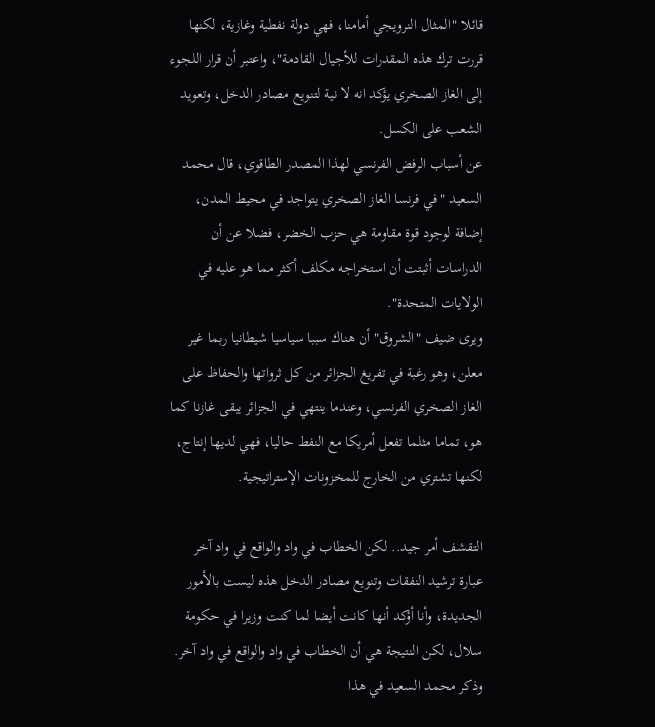قائلا "المثال النرويجي أمامنا، فهي دولة نفطية وغازية، لكنها قررت ترك هذه المقدرات للأجيال القادمة"، واعتبر أن قرار اللجوء إلى الغاز الصخري يؤكد انه لا نية لتنويع مصادر الدخل، وتعويد الشعب على الكسل.
عن أسباب الرفض الفرنسي لهذا المصدر الطاقوي، قال محمد السعيد "في فرنسا الغاز الصخري يتواجد في محيط المدن، إضافة لوجود قوة مقاومة هي حزب الخضر، فضلا عن أن الدراسات أثبتت أن استخراجه مكلف أكثر مما هو عليه في الولايات المتحدة".
ويرى ضيف "الشروق" أن هناك سببا سياسيا شيطانيا ربما غير معلن، وهو رغبة في تفريغ الجزائر من كل ثرواتها والحفاظ على الغاز الصخري الفرنسي، وعندما ينتهي في الجزائر يبقى غازنا كما هو، تماما مثلما تفعل أمريكا مع النفط حاليا، فهي لديها إنتاج، لكنها تشتري من الخارج للمخزونات الإستراتيجية.

التقشف أمر جيد.. لكن الخطاب في واد والواقع في واد آخر
عبارة ترشيد النفقات وتنويع مصادر الدخل هذه ليست بالأمور الجديدة، وأنا أؤكد أنها كانت أيضا لما كنت وزيرا في حكومة سلال، لكن النتيجة هي أن الخطاب في واد والواقع في واد آخر.
وذكر محمد السعيد في هذا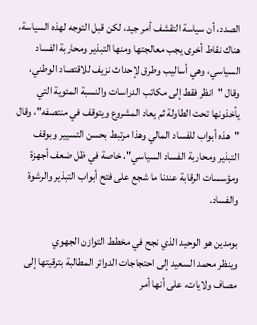الصدد، أن سياسة التقشف أمر جيد، لكن قبل التوجه لهذه السياسة، هناك نقاط أخرى يجب معالجتها ومنها التبذير ومحاربة الفساد السياسي، وهي أساليب وطرق لإحداث نزيف للاقتصاد الوطني، وقال "انظر فقط إلى مكاتب الدراسات والنسبة المئوية التي يأخذونها تحت الطاولة ثم يعاد المشروع ويتوقف في منتصفه"، وقال "هذه أبواب للفساد المالي وهذا مرتبط بحسن التسيير وبوقف التبذير ومحاربة الفساد السياسي"، خاصة في ظل ضعف أجهزة ومؤسسات الرقابة عندنا ما شجع على فتح أبواب التبذير والرشوة والفساد.

بومدين هو الوحيد الذي نجح في مخطط التوازن الجهوي
وينظر محمد السعيد إلى احتجاجات الدوائر المطالبة بترقيتها إلى مصاف ولايات، على أنها أمر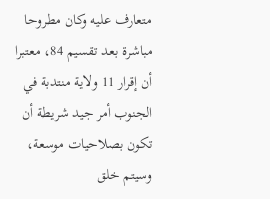متعارف عليه وكان مطروحا مباشرة بعد تقسيم 84، معتبرا أن إقرار 11 ولاية منتدبة في الجنوب أمر جيد شريطة أن تكون بصلاحيات موسعة، وسيتم خلق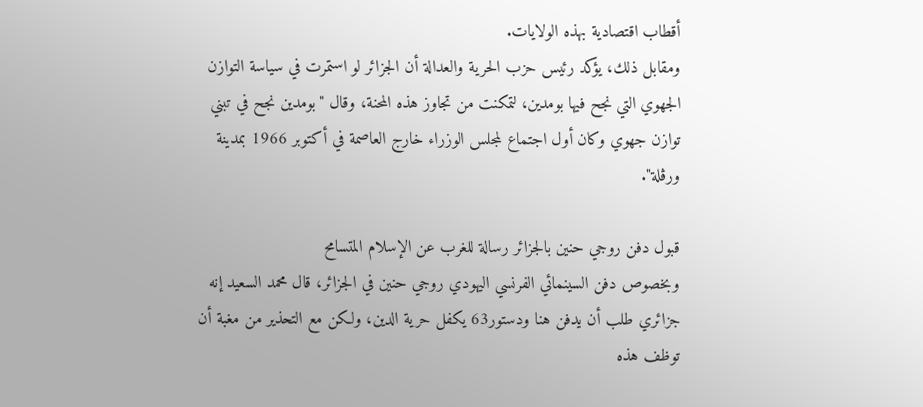أقطاب اقتصادية بهذه الولايات.
ومقابل ذلك، يؤكد رئيس حزب الحرية والعدالة أن الجزائر لو استمرت في سياسة التوازن الجهوي التي نجح فيها بومدين، لتمكنت من تجاوز هذه المحنة، وقال "بومدين نجح في تبني توازن جهوي وكان أول اجتماع لمجلس الوزراء خارج العاصمة في أكتوبر 1966 بمدينة ورڤلة".

قبول دفن روجي حنين بالجزائر رسالة للغرب عن الإسلام المتسامح
وبخصوص دفن السينمائي الفرنسي اليهودي روجي حنين في الجزائر، قال محمد السعيد إنه جزائري طلب أن يدفن هنا ودستور63 يكفل حرية الدين، ولكن مع التحذير من مغبة أن توظف هذه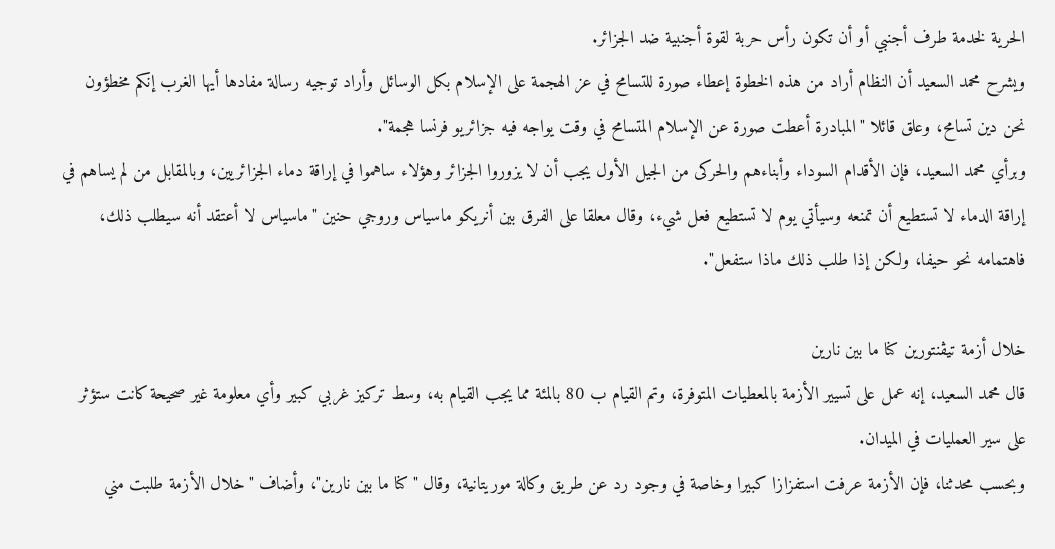الحرية لخدمة طرف أجنبي أو أن تكون رأس حربة لقوة أجنبية ضد الجزائر.
ويشرح محمد السعيد أن النظام أراد من هذه الخطوة إعطاء صورة للتسامح في عز الهجمة على الإسلام بكل الوسائل وأراد توجيه رسالة مفادها أيها الغرب إنكم مخطؤون نحن دين تسامح، وعلق قائلا "المبادرة أعطت صورة عن الإسلام المتسامح في وقت يواجه فيه جزائريو فرنسا هجمة".
وبرأي محمد السعيد، فإن الأقدام السوداء وأبناءهم والحركى من الجيل الأول يجب أن لا يزوروا الجزائر وهؤلاء ساهموا في إراقة دماء الجزائريين، وبالمقابل من لم يساهم في إراقة الدماء لا تستطيع أن تمنعه وسيأتي يوم لا تستطيع فعل شيء، وقال معلقا على الفرق بين أنريكو ماسياس وروجي حنين "ماسياس لا أعتقد أنه سيطلب ذلك، فاهتمامه نحو حيفا، ولكن إذا طلب ذلك ماذا ستفعل".

خلال أزمة تيڤنتورين كنا ما بين نارين
قال محمد السعيد، إنه عمل على تسيير الأزمة بالمعطيات المتوفرة، وتم القيام ب 80 بالمئة مما يجب القيام به، وسط تركيز غربي كبير وأي معلومة غير صحيحة كانت ستؤثر على سير العمليات في الميدان.
وبحسب محدثنا، فإن الأزمة عرفت استفزازا كبيرا وخاصة في وجود رد عن طريق وكالة موريتانية، وقال "كنا ما بين نارين"، وأضاف "خلال الأزمة طلبت مني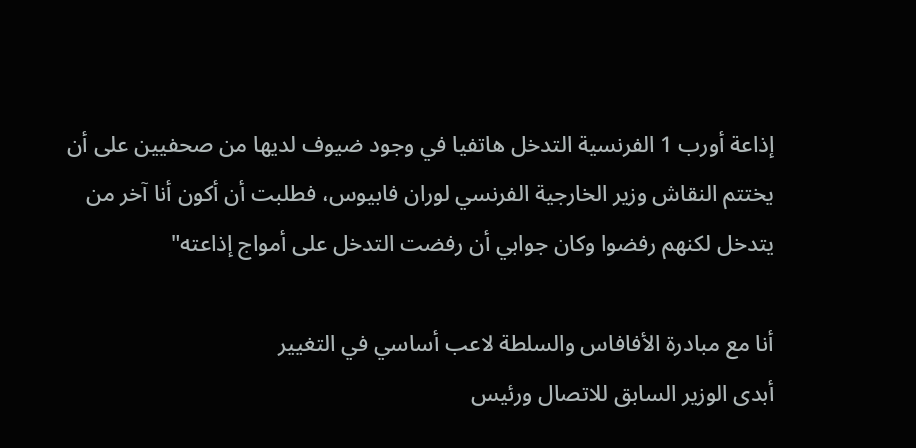إذاعة أورب 1 الفرنسية التدخل هاتفيا في وجود ضيوف لديها من صحفيين على أن يختتم النقاش وزير الخارجية الفرنسي لوران فابيوس، فطلبت أن أكون أنا آخر من يتدخل لكنهم رفضوا وكان جوابي أن رفضت التدخل على أمواج إذاعته"

أنا مع مبادرة الأفافاس والسلطة لاعب أساسي في التغيير
أبدى الوزير السابق للاتصال ورئيس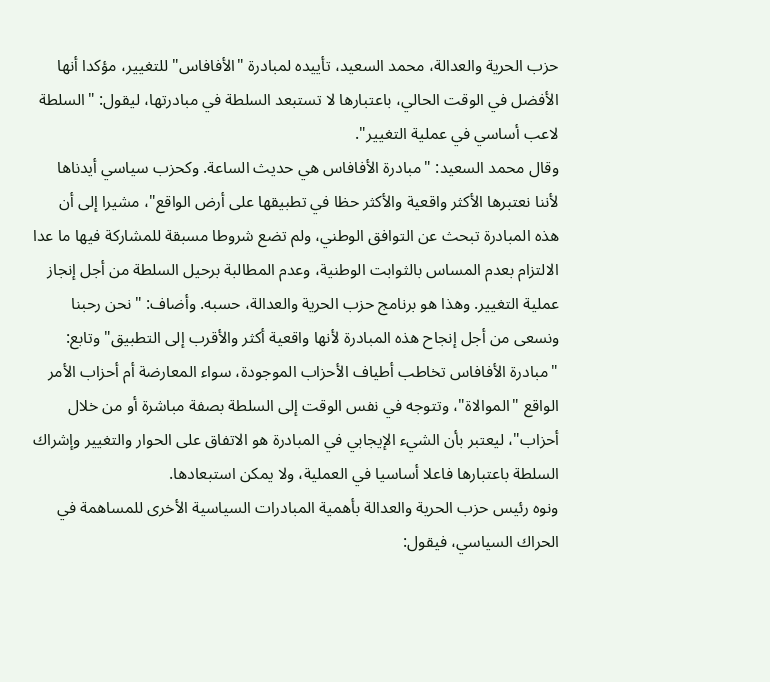حزب الحرية والعدالة، محمد السعيد، تأييده لمبادرة "الأفافاس" للتغيير، مؤكدا أنها الأفضل في الوقت الحالي، باعتبارها لا تستبعد السلطة في مبادرتها، ليقول: "السلطة لاعب أساسي في عملية التغيير".
وقال محمد السعيد: "مبادرة الأفافاس هي حديث الساعة. وكحزب سياسي أيدناها لأننا نعتبرها الأكثر واقعية والأكثر حظا في تطبيقها على أرض الواقع"، مشيرا إلى أن هذه المبادرة تبحث عن التوافق الوطني، ولم تضع شروطا مسبقة للمشاركة فيها ما عدا الالتزام بعدم المساس بالثوابت الوطنية، وعدم المطالبة برحيل السلطة من أجل إنجاز عملية التغيير. وهذا هو برنامج حزب الحرية والعدالة، حسبه. وأضاف: "نحن رحبنا ونسعى من أجل إنجاح هذه المبادرة لأنها واقعية أكثر والأقرب إلى التطبيق" وتابع: "مبادرة الأفافاس تخاطب أطياف الأحزاب الموجودة، سواء المعارضة أم أحزاب الأمر الواقع "الموالاة"، وتتوجه في نفس الوقت إلى السلطة بصفة مباشرة أو من خلال أحزاب"، ليعتبر بأن الشيء الإيجابي في المبادرة هو الاتفاق على الحوار والتغيير وإشراك السلطة باعتبارها فاعلا أساسيا في العملية، ولا يمكن استبعادها.
ونوه رئيس حزب الحرية والعدالة بأهمية المبادرات السياسية الأخرى للمساهمة في الحراك السياسي، فيقول: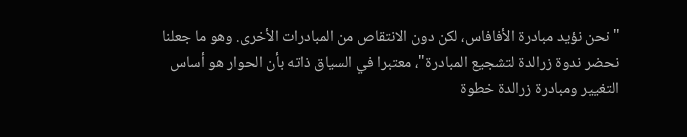"نحن نؤيد مبادرة الأفافاس، لكن دون الانتقاص من المبادرات الأخرى. وهو ما جعلنا نحضر ندوة زرالدة لتشجيع المبادرة"، معتبرا في السياق ذاته بأن الحوار هو أساس التغيير ومبادرة زرالدة خطوة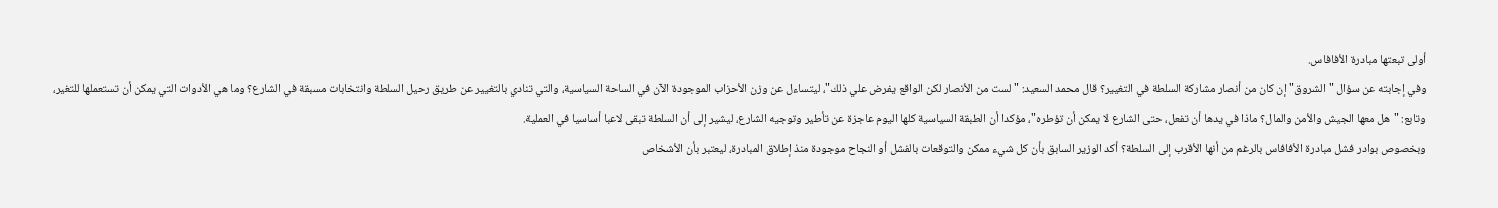أولى تبعتها مبادرة الأفافاس.
وفي إجابته عن سؤال "الشروق" إن كان من أنصار مشاركة السلطة في التغيير؟ قال محمد السعيد: "لست من الأنصار لكن الواقع يفرض علي ذلك"، ليتساءل عن وزن الأحزاب الموجودة الآن في الساحة السياسية، والتي تنادي بالتغيير عن طريق رحيل السلطة وانتخابات مسبقة في الشارع؟ وما هي الأدوات التي يمكن أن تستعملها للتغير، وتابع: "هل معها الجيش والأمن والمال؟ ماذا في يدها أن تفعل، حتى الشارع لا يمكن أن تؤطره"، مؤكدا أن الطبقة السياسية كلها اليوم عاجزة عن تأطير وتوجيه الشارع، ليشير إلى أن السلطة تبقى لاعبا أساسيا في العملية.
وبخصوص بوادر فشل مبادرة الأفافاس بالرغم من أنها الأقرب إلى السلطة؟ أكد الوزير السابق بأن كل شيء ممكن والتوقعات بالفشل أو النجاح موجودة منذ إطلاق المبادرة، ليعتبر بأن الأشخاص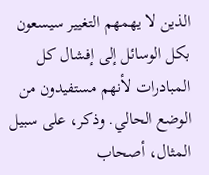الذين لا يهمهم التغيير سيسعون بكل الوسائل إلى إفشال كل المبادرات لأنهم مستفيدون من الوضع الحالي. وذكر، على سبيل المثال، أصحاب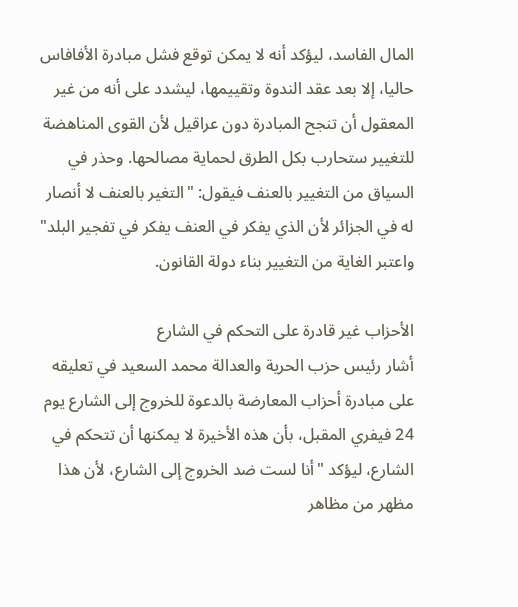المال الفاسد، ليؤكد أنه لا يمكن توقع فشل مبادرة الأفافاس حاليا، إلا بعد عقد الندوة وتقييمها، ليشدد على أنه من غير المعقول أن تنجح المبادرة دون عراقيل لأن القوى المناهضة للتغيير ستحارب بكل الطرق لحماية مصالحها. وحذر في السياق من التغيير بالعنف فيقول: "التغير بالعنف لا أنصار له في الجزائر لأن الذي يفكر في العنف يفكر في تفجير البلد" واعتبر الغاية من التغيير بناء دولة القانون.

الأحزاب غير قادرة على التحكم في الشارع
أشار رئيس حزب الحرية والعدالة محمد السعيد في تعليقه على مبادرة أحزاب المعارضة بالدعوة للخروج إلى الشارع يوم 24 فيفري المقبل، بأن هذه الأخيرة لا يمكنها أن تتحكم في الشارع، ليؤكد "أنا لست ضد الخروج إلى الشارع، لأن هذا مظهر من مظاهر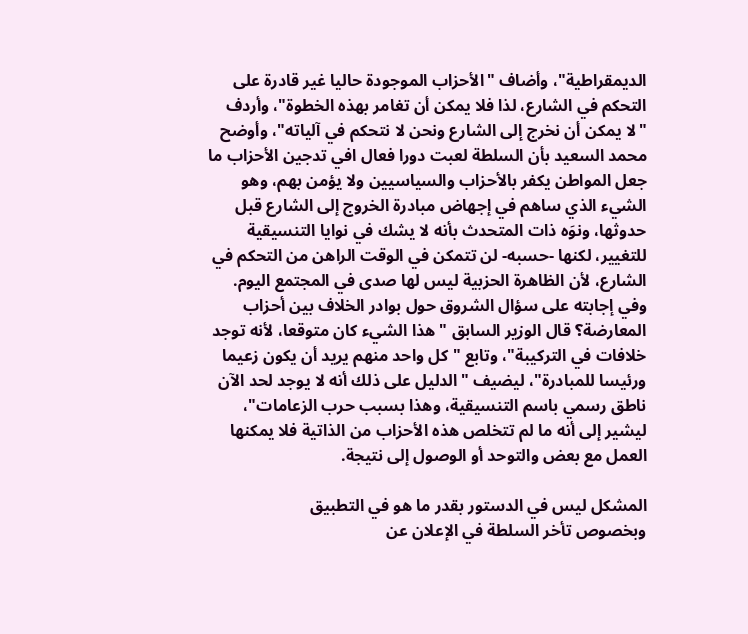الديمقراطية"، وأضاف "الأحزاب الموجودة حاليا غير قادرة على التحكم في الشارع، لذا فلا يمكن أن تغامر بهذه الخطوة"، وأردف "لا يمكن أن نخرج إلى الشارع ونحن لا نتحكم في آلياته"، وأوضح محمد السعيد بأن السلطة لعبت دورا فعال افي تدجين الأحزاب ما جعل المواطن يكفر بالأحزاب والسياسيين ولا يؤمن بهم، وهو الشيء الذي ساهم في إجهاض مبادرة الخروج إلى الشارع قبل حدوثها، ونوَه ذات المتحدث بأنه لا يشك في نوايا التنسيقية للتغيير، لكنها -حسبه- لن تتمكن في الوقت الراهن من التحكم في الشارع، لأن الظاهرة الحزبية ليس لها صدى في المجتمع اليوم.
وفي إجابته على سؤال الشروق حول بوادر الخلاف بين أحزاب المعارضة؟ قال الوزير السابق "هذا الشيء كان متوقعا، لأنه توجد خلافات في التركيبة"، وتابع "كل واحد منهم يريد أن يكون زعيما ورئيسا للمبادرة"، ليضيف "الدليل على ذلك أنه لا يوجد لحد الآن ناطق رسمي باسم التنسيقية، وهذا بسبب حرب الزعامات"، ليشير إلى أنه ما لم تتخلص هذه الأحزاب من الذاتية فلا يمكنها العمل مع بعض والتوحد أو الوصول إلى نتيجة.

المشكل ليس في الدستور بقدر ما هو في التطبيق
وبخصوص تأخر السلطة في الإعلان عن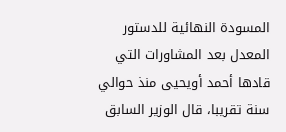المسودة النهائية للدستور المعدل بعد المشاورات التي قادها أحمد أويحيى منذ حوالي سنة تقريبا، قال الوزير السابق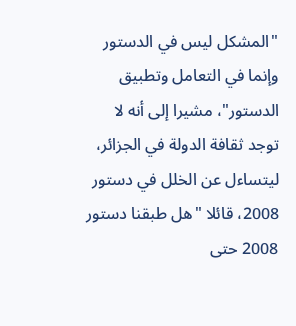"المشكل ليس في الدستور وإنما في التعامل وتطبيق الدستور"، مشيرا إلى أنه لا توجد ثقافة الدولة في الجزائر، ليتساءل عن الخلل في دستور 2008، قائلا "هل طبقنا دستور 2008 حتى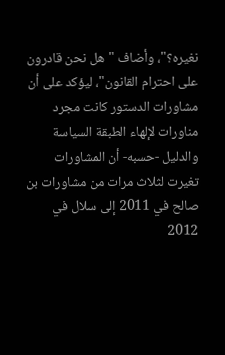نغيره؟"، وأضاف "هل نحن قادرون على احترام القانون"، ليؤكد على أن مشاورات الدستور كانت مجرد مناورات لإلهاء الطبقة السياسة والدليل -حسبه- أن المشاورات تغيرت لثلاث مرات من مشاورات بن صالح في 2011 إلى سلال في 2012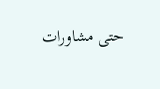حتى مشاورات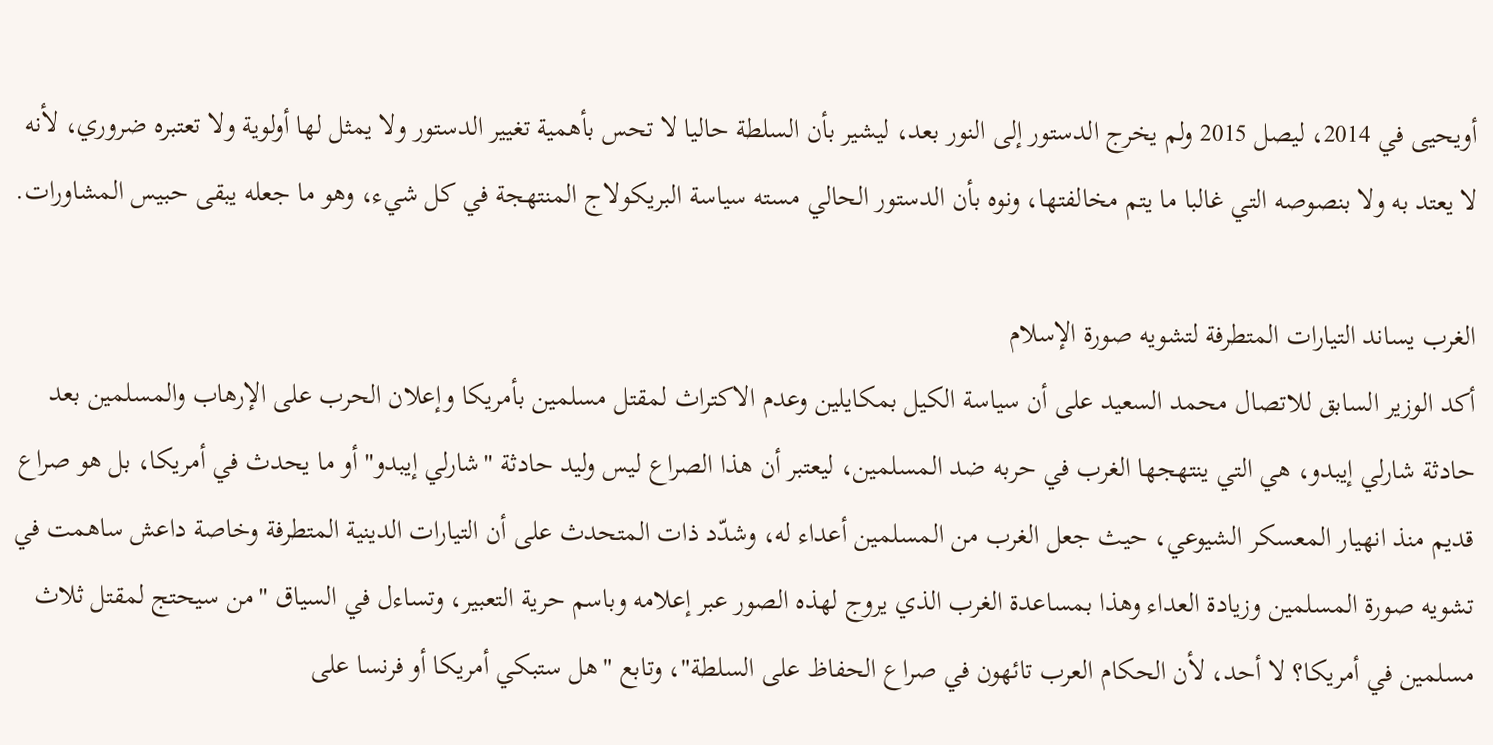أويحيى في 2014، ليصل 2015 ولم يخرج الدستور إلى النور بعد، ليشير بأن السلطة حاليا لا تحس بأهمية تغيير الدستور ولا يمثل لها أولوية ولا تعتبره ضروري، لأنه لا يعتد به ولا بنصوصه التي غالبا ما يتم مخالفتها، ونوه بأن الدستور الحالي مسته سياسة البريكولاج المنتهجة في كل شيء، وهو ما جعله يبقى حبيس المشاورات.

الغرب يساند التيارات المتطرفة لتشويه صورة الإسلام
أكد الوزير السابق للاتصال محمد السعيد على أن سياسة الكيل بمكايلين وعدم الاكتراث لمقتل مسلمين بأمريكا وإعلان الحرب على الإرهاب والمسلمين بعد حادثة شارلي إيبدو، هي التي ينتهجها الغرب في حربه ضد المسلمين، ليعتبر أن هذا الصراع ليس وليد حادثة "شارلي إيبدو" أو ما يحدث في أمريكا، بل هو صراع قديم منذ انهيار المعسكر الشيوعي، حيث جعل الغرب من المسلمين أعداء له، وشدّد ذات المتحدث على أن التيارات الدينية المتطرفة وخاصة داعش ساهمت في تشويه صورة المسلمين وزيادة العداء وهذا بمساعدة الغرب الذي يروج لهذه الصور عبر إعلامه وباسم حرية التعبير، وتساءل في السياق "من سيحتج لمقتل ثلاث مسلمين في أمريكا؟ لا أحد، لأن الحكام العرب تائهون في صراع الحفاظ على السلطة"، وتابع "هل ستبكي أمريكا أو فرنسا على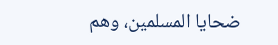ضحايا المسلمين، وهم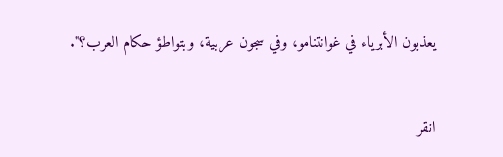يعذبون الأبرياء في غوانتنامو، وفي سجون عربية، وبتواطؤ حكام العرب؟".


انقر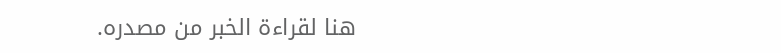هنا لقراءة الخبر من مصدره.